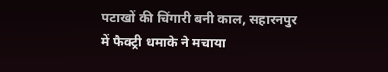पटाखों की चिंगारी बनी काल, सहारनपुर में फैक्ट्री धमाके ने मचाया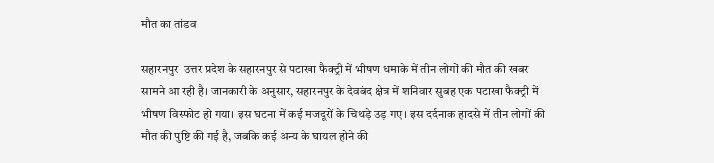मौत का तांडव

सहारनपुर  उत्तर प्रदेश के सहारनपुर से पटाखा फैक्ट्री में भीषण धमाके में तीन लोगों की मौत की खबर सामने आ रही है। जानकारी के अनुसार, सहारनपुर के देवबंद क्षेत्र में शनिवार सुबह एक पटाखा फैक्ट्री में भीषण विस्फोट हो गया। इस घटना में कई मजदूरों के चिथड़े उड़ गए। इस दर्दनाक हादसे में तीन लोगों की मौत की पुष्टि की गई है, जबकि कई अन्य के घायल होने की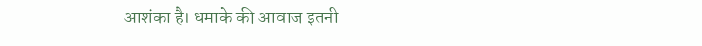आशंका है। धमाके की आवाज इतनी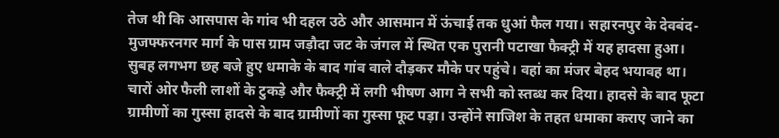तेज थी कि आसपास के गांव भी दहल उठे और आसमान में ऊंचाई तक धुआं फैल गया। सहारनपुर के देवबंद-मुजफ्फरनगर मार्ग के पास ग्राम जड़ौदा जट के जंगल में स्थित एक पुरानी पटाखा फैक्ट्री में यह हादसा हुआ। सुबह लगभग छह बजे हुए धमाके के बाद गांव वाले दौड़कर मौके पर पहुंचे। वहां का मंजर बेहद भयावह था। चारों ओर फैली लाशों के टुकड़े और फैक्ट्री में लगी भीषण आग ने सभी को स्तब्ध कर दिया। हादसे के बाद फूटा ग्रामीणों का गुस्सा हादसे के बाद ग्रामीणों का गुस्सा फूट पड़ा। उन्होंने साजिश के तहत धमाका कराए जाने का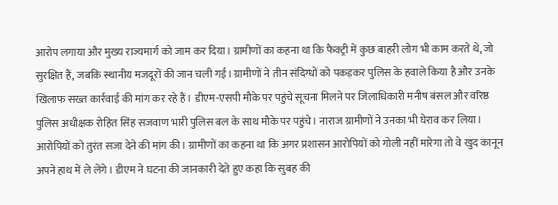आरोप लगाया और मुख्य राज्यमार्ग को जाम कर दिया। ग्रामीणों का कहना था कि फैक्ट्री में कुछ बाहरी लोग भी काम करते थे, जो सुरक्षित हैं, जबकि स्थानीय मजदूरों की जान चली गई। ग्रामीणों ने तीन संदिग्धों को पकड़कर पुलिस के हवाले किया है और उनके खिलाफ सख्त कार्रवाई की मांग कर रहे हैं। डीएम-एसपी मौके पर पहुंचे सूचना मिलने पर जिलाधिकारी मनीष बंसल और वरिष्ठ पुलिस अधीक्षक रोहित सिंह सजवाण भारी पुलिस बल के साथ मौके पर पहुंचे। नाराज ग्रामीणों ने उनका भी घेराव कर लिया। आरोपियों को तुरंत सजा देने की मांग की। ग्रामीणों का कहना था कि अगर प्रशासन आरोपियों को गोली नहीं मारेगा तो वे खुद कानून अपने हाथ में ले लेंगे। डीएम ने घटना की जानकारी देते हुए कहा कि सुबह की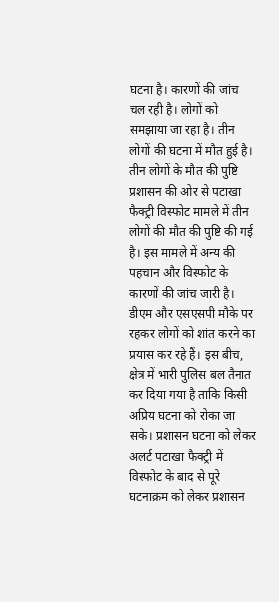घटना है। कारणों की जांच चल रही है। लोगों को समझाया जा रहा है। तीन लोगों की घटना में मौत हुई है। तीन लोगों के मौत की पुष्टि प्रशासन की ओर से पटाखा फैक्ट्री विस्फोट मामले में तीन लोगों की मौत की पुष्टि की गई है। इस मामले में अन्य की पहचान और विस्फोट के कारणों की जांच जारी है। डीएम और एसएसपी मौके पर रहकर लोगों को शांत करने का प्रयास कर रहे हैं। इस बीच, क्षेत्र में भारी पुलिस बल तैनात कर दिया गया है ताकि किसी अप्रिय घटना को रोका जा सके। प्रशासन घटना को लेकर अलर्ट पटाखा फैक्ट्री में विस्फोट के बाद से पूरे घटनाक्रम को लेकर प्रशासन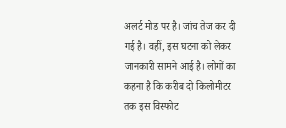अलर्ट मोड पर है। जांच तेज कर दी गई है। वहीं, इस घटना को लेकर जानकारी सामने आई है। लोगों का कहना है कि करीब दो किलोमीटर तक इस विस्फोट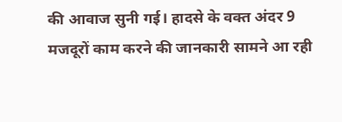की आवाज सुनी गई। हादसे के वक्त अंदर 9 मजदूरों काम करने की जानकारी सामने आ रही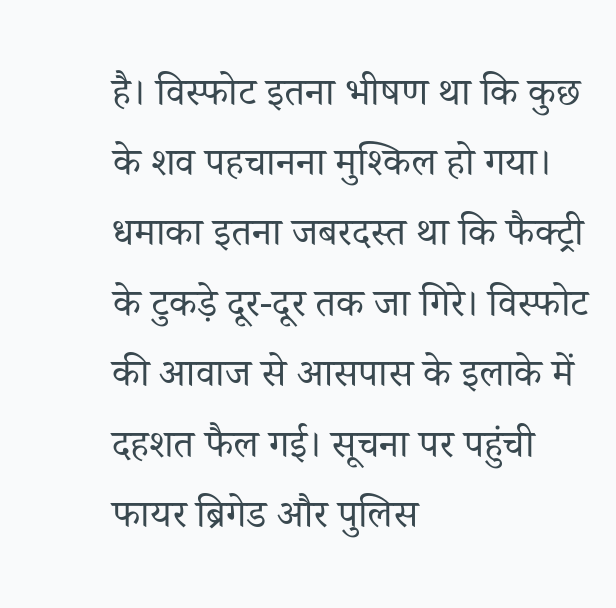है। विस्फोट इतना भीषण था कि कुछ के शव पहचानना मुश्किल हो गया। धमाका इतना जबरदस्त था कि फैक्ट्री के टुकड़े दूर-दूर तक जा गिरे। विस्फोट की आवाज से आसपास के इलाके में दहशत फैल गई। सूचना पर पहुंची फायर ब्रिगेड और पुलिस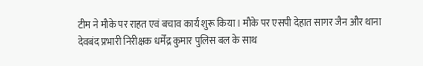टीम ने मौके पर राहत एवं बचाव कार्य शुरू किया। मौके पर एसपी देहात सागर जैन और थाना देवबंद प्रभारी निरीक्षक धर्मेंद्र कुमार पुलिस बल के साथ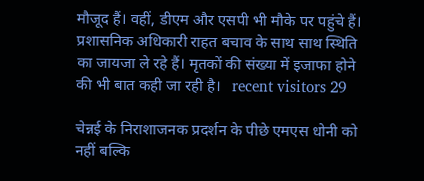मौजूद हैं। वहीं, डीएम और एसपी भी मौके पर पहुंचे हैं। प्रशासनिक अधिकारी राहत बचाव के साथ साथ स्थिति का जायजा ले रहे हैं। मृतकों की संख्या में इजाफा होने की भी बात कही जा रही है।   recent visitors 29

चेन्नई के निराशाजनक प्रदर्शन के पीछे एमएस धोनी को नहीं बल्कि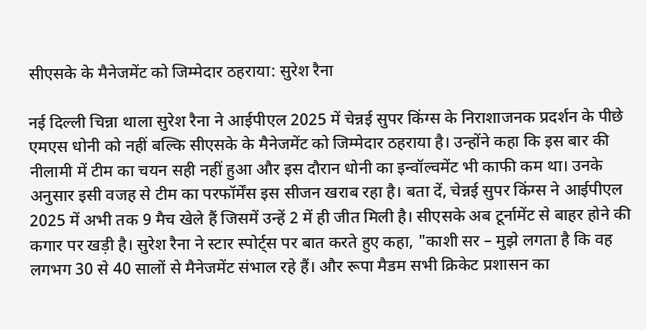सीएसके के मैनेजमेंट को जिम्मेदार ठहराया: सुरेश रैना

नई दिल्ली चिन्ना थाला सुरेश रैना ने आईपीएल 2025 में चेन्नई सुपर किंग्स के निराशाजनक प्रदर्शन के पीछे एमएस धोनी को नहीं बल्कि सीएसके के मैनेजमेंट को जिम्मेदार ठहराया है। उन्होंने कहा कि इस बार की नीलामी में टीम का चयन सही नहीं हुआ और इस दौरान धोनी का इन्वॉल्वमेंट भी काफी कम था। उनके अनुसार इसी वजह से टीम का परफॉर्मेंस इस सीजन खराब रहा है। बता दें, चेन्नई सुपर किंग्स ने आईपीएल 2025 में अभी तक 9 मैच खेले हैं जिसमें उन्हें 2 में ही जीत मिली है। सीएसके अब टूर्नामेंट से बाहर होने की कगार पर खड़ी है। सुरेश रैना ने स्टार स्पोर्ट्स पर बात करते हुए कहा, "काशी सर – मुझे लगता है कि वह लगभग 30 से 40 सालों से मैनेजमेंट संभाल रहे हैं। और रूपा मैडम सभी क्रिकेट प्रशासन का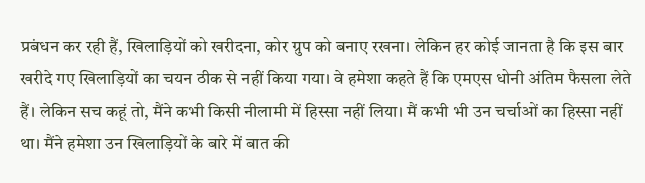प्रबंधन कर रही हैं, खिलाड़ियों को खरीदना, कोर ग्रुप को बनाए रखना। लेकिन हर कोई जानता है कि इस बार खरीदे गए खिलाड़ियों का चयन ठीक से नहीं किया गया। वे हमेशा कहते हैं कि एमएस धोनी अंतिम फैसला लेते हैं। लेकिन सच कहूं तो, मैंने कभी किसी नीलामी में हिस्सा नहीं लिया। मैं कभी भी उन चर्चाओं का हिस्सा नहीं था। मैंने हमेशा उन खिलाड़ियों के बारे में बात की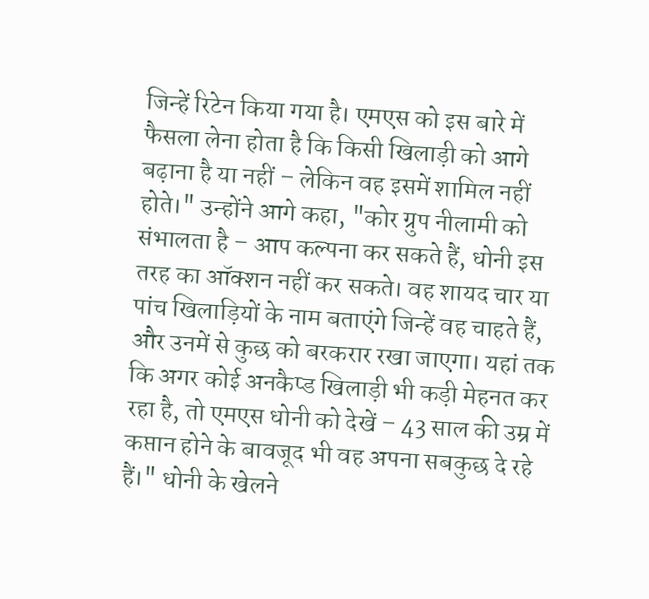जिन्हें रिटेन किया गया है। एमएस को इस बारे में फैसला लेना होता है कि किसी खिलाड़ी को आगे बढ़ाना है या नहीं – लेकिन वह इसमें शामिल नहीं होते।" उन्होंने आगे कहा, "कोर ग्रुप नीलामी को संभालता है – आप कल्पना कर सकते हैं, धोनी इस तरह का ऑक्शन नहीं कर सकते। वह शायद चार या पांच खिलाड़ियों के नाम बताएंगे जिन्हें वह चाहते हैं, और उनमें से कुछ को बरकरार रखा जाएगा। यहां तक कि अगर कोई अनकैप्ड खिलाड़ी भी कड़ी मेहनत कर रहा है, तो एमएस धोनी को देखें – 43 साल की उम्र में कप्तान होने के बावजूद भी वह अपना सबकुछ दे रहे हैं।" धोनी के खेलने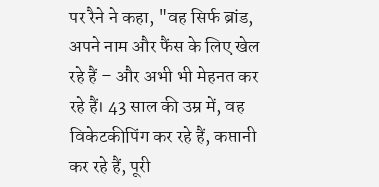पर रैने ने कहा, "वह सिर्फ ब्रांड, अपने नाम और फैंस के लिए खेल रहे हैं – और अभी भी मेहनत कर रहे हैं। 43 साल की उम्र में, वह विकेटकीपिंग कर रहे हैं, कप्तानी कर रहे हैं, पूरी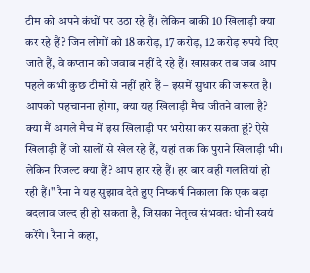टीम को अपने कंधों पर उठा रहे हैं। लेकिन बाकी 10 खिलाड़ी क्या कर रहे हैं? जिन लोगों को 18 करोड़, 17 करोड़, 12 करोड़ रुपये दिए जाते हैं, वे कप्तान को जवाब नहीं दे रहे हैं। खासकर तब जब आप पहले कभी कुछ टीमों से नहीं हारे हैं – इसमें सुधार की जरूरत है। आपको पहचानना होगा, क्या यह खिलाड़ी मैच जीतने वाला है? क्या मैं अगले मैच में इस खिलाड़ी पर भरोसा कर सकता हूं? ऐसे खिलाड़ी हैं जो सालों से खेल रहे हैं, यहां तक कि पुराने खिलाड़ी भी। लेकिन रिजल्ट क्या हैं? आप हार रहे हैं। हर बार वही गलतियां हो रही हैं।" रैना ने यह सुझाव देते हुए निष्कर्ष निकाला कि एक बड़ा बदलाव जल्द ही हो सकता है, जिसका नेतृत्व संभवतः धोनी स्वयं करेंगे। रैना ने कहा,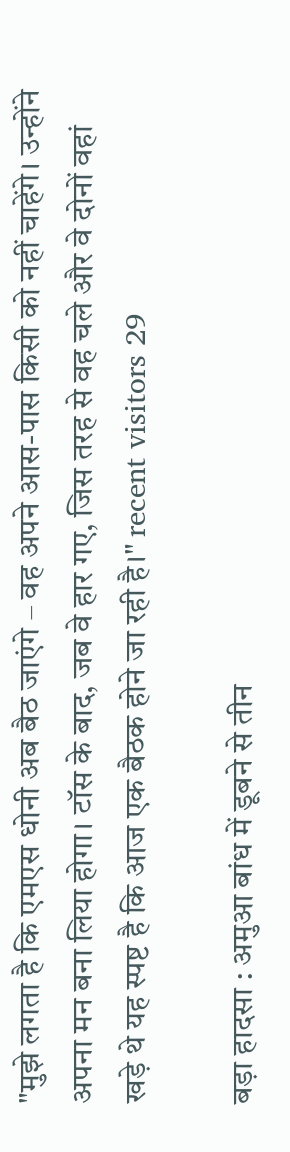"मुझे लगता है कि एमएस धोनी अब बैठ जाएंगे – वह अपने आस-पास किसी को नहीं चाहेंगे। उन्होंने अपना मन बना लिया होगा। टॉस के बाद, जब वे हार गए, जिस तरह से वह चले और वे दोनों वहां खड़े थे यह स्पष्ट है कि आज एक बैठक होने जा रही है।" recent visitors 29

बड़ा हादसा : अमुआ बांध में डूबने से तीन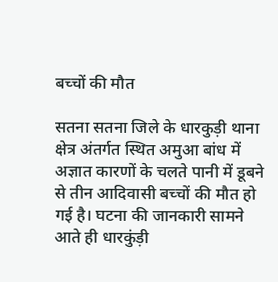बच्चों की मौत

सतना सतना जिले के धारकुड़ी थाना क्षेत्र अंतर्गत स्थित अमुआ बांध में अज्ञात कारणों के चलते पानी में डूबने से तीन आदिवासी बच्चों की मौत हो गई है। घटना की जानकारी सामने आते ही धारकुंड़ी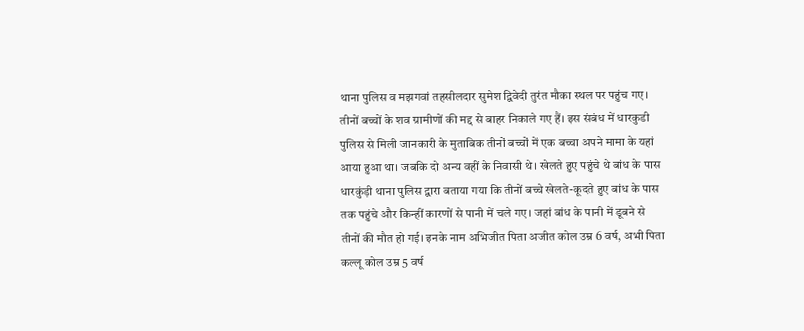थाना पुलिस व मझगवां तहसीलदार सुमेश द्विवेदी तुरंत मौका स्थल पर पहुंच गए। तीनों बच्चों के शव ग्रामीणों की मद्द से बाहर निकाले गए हैं। इस संबंध में धारकुडी पुलिस से मिली जानकारी के मुताबिक तीनों बच्चों में एक बच्चा अपने मामा के यहां आया हुआ था। जबकि दो अन्य वहीं के निवासी थे। खेलते हुए पहुंचे थे बांध के पास धारकुंड़ी थाना पुलिस द्वारा बताया गया कि तीनों बच्चे खेलते-कूदते हुए बांध के पास तक पहुंचे और किन्हीं कारणों से पानी में चले गए। जहां बांध के पानी में डूबने से तीनों की मौत हो गई। इनके नाम अभिजीत पिता अजीत कोल उम्र 6 वर्ष, अभी पिता कल्लू कोल उम्र 5 वर्ष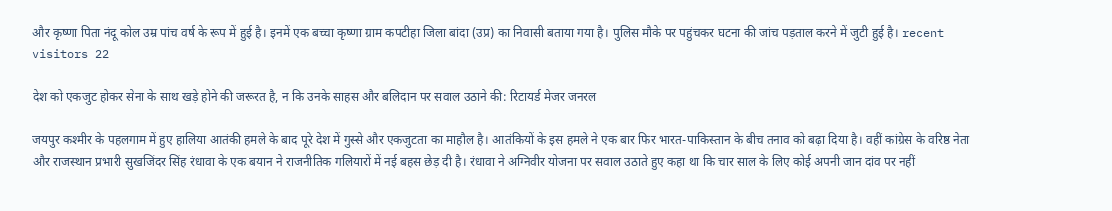और कृष्णा पिता नंदू कोल उम्र पांच वर्ष के रूप में हुई है। इनमें एक बच्चा कृष्णा ग्राम कपटीहा जिला बांदा (उप्र) का निवासी बताया गया है। पुलिस मौके पर पहुंचकर घटना की जांच पड़ताल करने में जुटी हुई है। recent visitors 22

देश को एकजुट होकर सेना के साथ खड़े होने की जरूरत है, न कि उनके साहस और बलिदान पर सवाल उठाने की: रिटायर्ड मेजर जनरल

जयपुर कश्मीर के पहलगाम में हुए हालिया आतंकी हमले के बाद पूरे देश में गुस्से और एकजुटता का माहौल है। आतंकियों के इस हमले ने एक बार फिर भारत-पाकिस्तान के बीच तनाव को बढ़ा दिया है। वहीं कांग्रेस के वरिष्ठ नेता और राजस्थान प्रभारी सुखजिंदर सिंह रंधावा के एक बयान ने राजनीतिक गलियारों में नई बहस छेड़ दी है। रंधावा ने अग्निवीर योजना पर सवाल उठाते हुए कहा था कि चार साल के लिए कोई अपनी जान दांव पर नहीं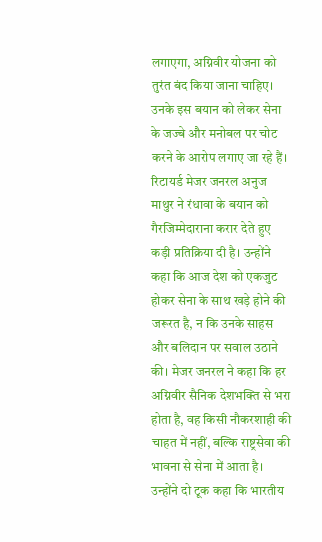लगाएगा, अग्निवीर योजना को तुरंत बंद किया जाना चाहिए। उनके इस बयान को लेकर सेना के जज्बे और मनोबल पर चोट करने के आरोप लगाए जा रहे हैं। रिटायर्ड मेजर जनरल अनुज माथुर ने रंधावा के बयान को गैरजिम्मेदाराना करार देते हुए कड़ी प्रतिक्रिया दी है। उन्होंने कहा कि आज देश को एकजुट होकर सेना के साथ खड़े होने की जरूरत है, न कि उनके साहस और बलिदान पर सवाल उठाने की। मेजर जनरल ने कहा कि हर अग्निवीर सैनिक देशभक्ति से भरा होता है, वह किसी नौकरशाही की चाहत में नहीं, बल्कि राष्ट्रसेवा की भावना से सेना में आता है। उन्होंने दो टूक कहा कि भारतीय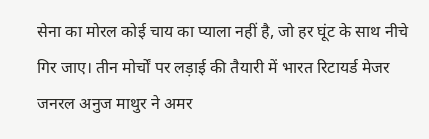सेना का मोरल कोई चाय का प्याला नहीं है, जो हर घूंट के साथ नीचे गिर जाए। तीन मोर्चों पर लड़ाई की तैयारी में भारत रिटायर्ड मेजर जनरल अनुज माथुर ने अमर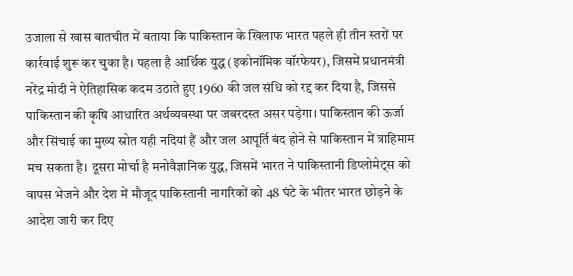उजाला से खास बातचीत में बताया कि पाकिस्तान के खिलाफ भारत पहले ही तीन स्तरों पर कार्रवाई शुरू कर चुका है। पहला है आर्थिक युद्ध (इकोनॉमिक वॉरफेयर), जिसमें प्रधानमंत्री नरेंद्र मोदी ने ऐतिहासिक कदम उठाते हुए 1960 की जल संधि को रद्द कर दिया है, जिससे पाकिस्तान की कृषि आधारित अर्थव्यवस्था पर जबरदस्त असर पड़ेगा। पाकिस्तान की ऊर्जा और सिंचाई का मुख्य स्रोत यही नदियां हैं और जल आपूर्ति बंद होने से पाकिस्तान में त्राहिमाम मच सकता है। दूसरा मोर्चा है मनोवैज्ञानिक युद्ध, जिसमें भारत ने पाकिस्तानी डिप्लोमेट्स को वापस भेजने और देश में मौजूद पाकिस्तानी नागरिकों को 48 घंटे के भीतर भारत छोड़ने के आदेश जारी कर दिए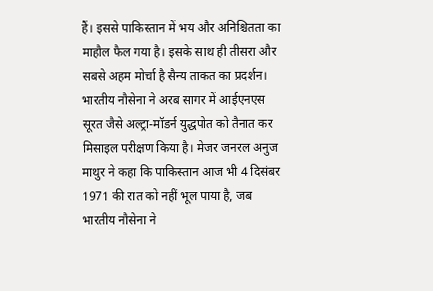हैं। इससे पाकिस्तान में भय और अनिश्चितता का माहौल फैल गया है। इसके साथ ही तीसरा और सबसे अहम मोर्चा है सैन्य ताकत का प्रदर्शन। भारतीय नौसेना ने अरब सागर में आईएनएस सूरत जैसे अल्ट्रा-मॉडर्न युद्धपोत को तैनात कर मिसाइल परीक्षण किया है। मेजर जनरल अनुज माथुर ने कहा कि पाकिस्तान आज भी 4 दिसंबर 1971 की रात को नहीं भूल पाया है, जब भारतीय नौसेना ने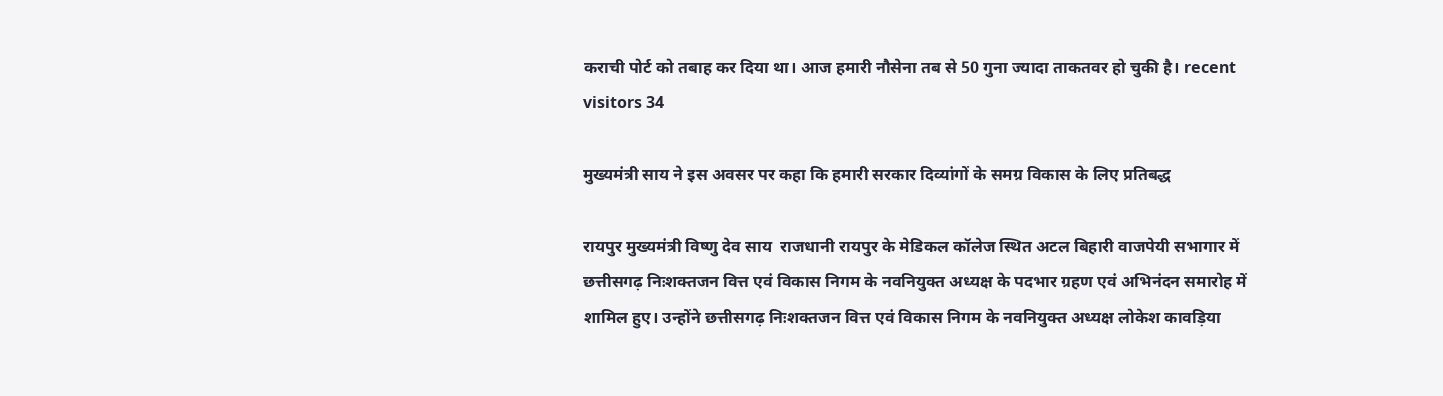कराची पोर्ट को तबाह कर दिया था। आज हमारी नौसेना तब से 50 गुना ज्यादा ताकतवर हो चुकी है। recent visitors 34

मुख्यमंत्री साय ने इस अवसर पर कहा कि हमारी सरकार दिव्यांगों के समग्र विकास के लिए प्रतिबद्ध

रायपुर मुख्यमंत्री विष्णु देव साय  राजधानी रायपुर के मेडिकल कॉलेज स्थित अटल बिहारी वाजपेयी सभागार में छत्तीसगढ़ निःशक्तजन वित्त एवं विकास निगम के नवनियुक्त अध्यक्ष के पदभार ग्रहण एवं अभिनंदन समारोह में शामिल हुए। उन्होंने छत्तीसगढ़ निःशक्तजन वित्त एवं विकास निगम के नवनियुक्त अध्यक्ष लोकेश कावड़िया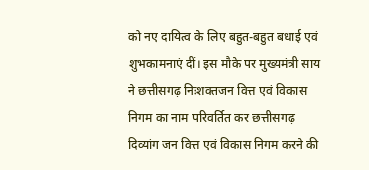को नए दायित्व के लिए बहुत-बहुत बधाई एवं शुभकामनाएं दीं। इस मौके पर मुख्यमंत्री साय ने छत्तीसगढ़ निःशक्तजन वित्त एवं विकास निगम का नाम परिवर्तित कर छत्तीसगढ़ दिव्यांग जन वित्त एवं विकास निगम करने की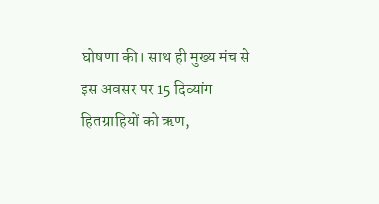घोषणा की। साथ ही मुख्य मंच से इस अवसर पर 15 दिव्यांग हितग्राहियों को ऋण,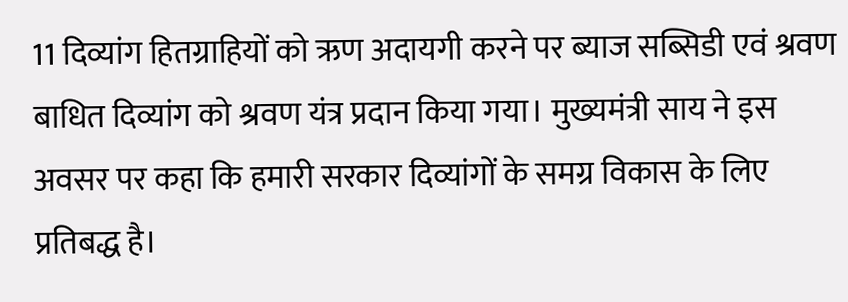11 दिव्यांग हितग्राहियों को ऋण अदायगी करने पर ब्याज सब्सिडी एवं श्रवण बाधित दिव्यांग को श्रवण यंत्र प्रदान किया गया। मुख्यमंत्री साय ने इस अवसर पर कहा कि हमारी सरकार दिव्यांगों के समग्र विकास के लिए प्रतिबद्ध है।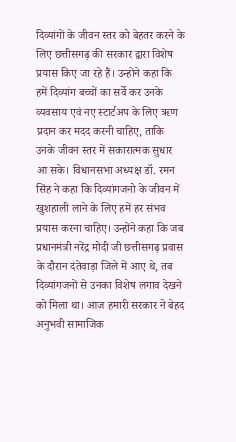दिव्यांगों के जीवन स्तर को बेहतर करने के लिए छत्तीसगढ़ की सरकार द्वारा विशेष प्रयास किए जा रहे हैं। उन्होंने कहा कि हमें दिव्यांग बच्चों का सर्वे कर उनके व्यवसाय एवं नए स्टार्टअप के लिए ऋण प्रदान कर मदद करनी चाहिए, ताकि उनके जीवन स्तर में सकारात्मक सुधार आ सके। विधानसभा अध्यक्ष डॉ. रमन सिंह ने कहा कि दिव्यांगजनो के जीवन में खुशहाली लाने के लिए हमें हर संभव प्रयास करना चाहिए। उन्होंने कहा कि जब प्रधानमंत्री नरेंद्र मोदी जी छत्तीसगढ़ प्रवास के दौरान दंतेवाड़ा जिले में आए थे, तब दिव्यांगजनों से उनका विशेष लगाव देखने को मिला था। आज हमारी सरकार ने बेहद अनुभवी सामाजिक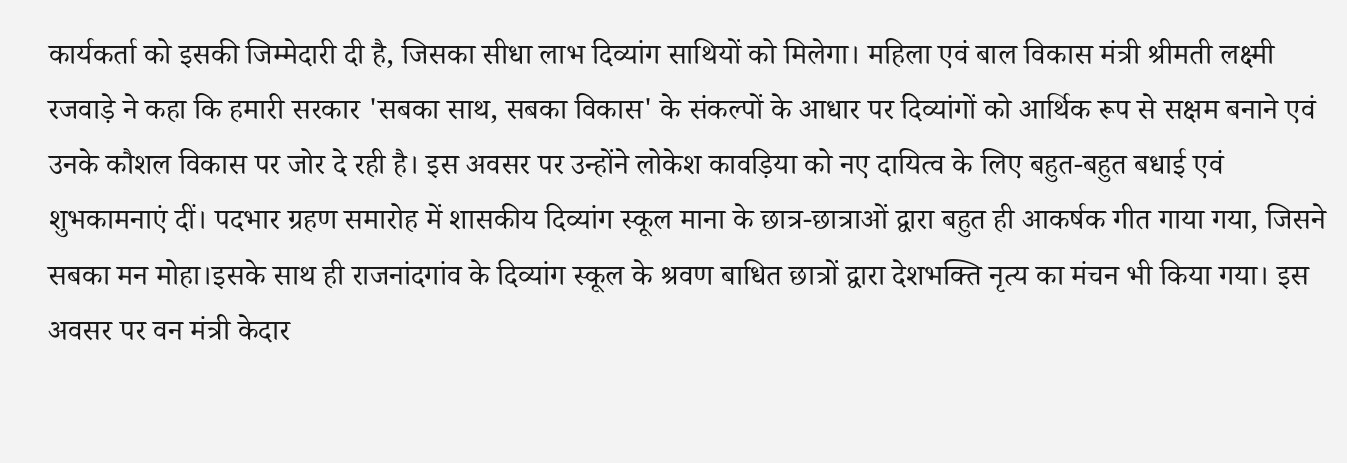कार्यकर्ता को इसकी जिम्मेदारी दी है, जिसका सीधा लाभ दिव्यांग साथियों को मिलेगा। महिला एवं बाल विकास मंत्री श्रीमती लक्ष्मी रजवाड़े ने कहा कि हमारी सरकार 'सबका साथ, सबका विकास' के संकल्पों के आधार पर दिव्यांगों को आर्थिक रूप से सक्षम बनाने एवं उनके कौशल विकास पर जोर दे रही है। इस अवसर पर उन्होंने लोकेश कावड़िया को नए दायित्व के लिए बहुत-बहुत बधाई एवं शुभकामनाएं दीं। पदभार ग्रहण समारोह में शासकीय दिव्यांग स्कूल माना के छात्र-छात्राओं द्वारा बहुत ही आकर्षक गीत गाया गया, जिसने सबका मन मोहा।इसके साथ ही राजनांदगांव के दिव्यांग स्कूल के श्रवण बाधित छात्रों द्वारा देशभक्ति नृत्य का मंचन भी किया गया। इस अवसर पर वन मंत्री केदार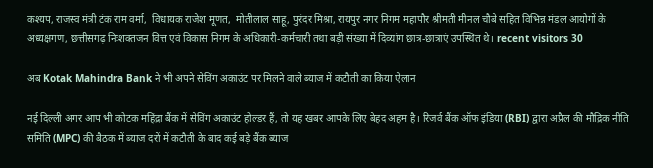कश्यप, राजस्व मंत्री टंक राम वर्मा,  विधायक राजेश मूणत,  मोतीलाल साहू, पुरंदर मिश्रा, रायपुर नगर निगम महापौर श्रीमती मीनल चौबे सहित विभिन्न मंडल आयोगों के अध्यक्षगण, छत्तीसगढ़ निःशक्तजन वित्त एवं विकास निगम के अधिकारी-कर्मचारी तथा बड़ी संख्या में दिव्यांग छात्र-छात्राएं उपस्थित थे। recent visitors 30

अब Kotak Mahindra Bank ने भी अपने सेविंग अकाउंट पर मिलने वाले ब्याज में कटौती का किया ऐलान

नई दिल्ली अगर आप भी कोटक महिंद्रा बैंक में सेविंग अकाउंट होल्डर हैं, तो यह खबर आपके लिए बेहद अहम है। रिजर्व बैंक ऑफ इंडिया (RBI) द्वारा अप्रैल की मौद्रिक नीति समिति (MPC) की बैठक में ब्याज दरों में कटौती के बाद कई बड़े बैंक ब्याज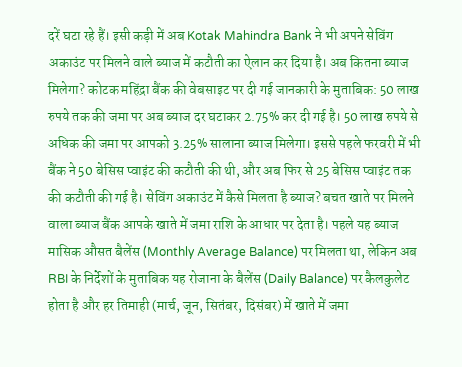दरें घटा रहे हैं। इसी कड़ी में अब Kotak Mahindra Bank ने भी अपने सेविंग अकाउंट पर मिलने वाले ब्याज में कटौती का ऐलान कर दिया है। अब कितना ब्याज मिलेगा? कोटक महिंद्रा बैंक की वेबसाइट पर दी गई जानकारी के मुताबिक: 50 लाख रुपये तक की जमा पर अब ब्याज दर घटाकर 2.75% कर दी गई है। 50 लाख रुपये से अधिक की जमा पर आपको 3.25% सालाना ब्याज मिलेगा। इससे पहले फरवरी में भी बैंक ने 50 बेसिस प्वाइंट की कटौती की थी, और अब फिर से 25 बेसिस प्वाइंट तक की कटौती की गई है। सेविंग अकाउंट में कैसे मिलता है ब्याज? बचत खाते पर मिलने वाला ब्याज बैंक आपके खाते में जमा राशि के आधार पर देता है। पहले यह ब्याज मासिक औसत बैलेंस (Monthly Average Balance) पर मिलता था, लेकिन अब RBI के निर्देशों के मुताबिक यह रोजाना के बैलेंस (Daily Balance) पर कैलकुलेट होता है और हर तिमाही (मार्च, जून, सितंबर, दिसंबर) में खाते में जमा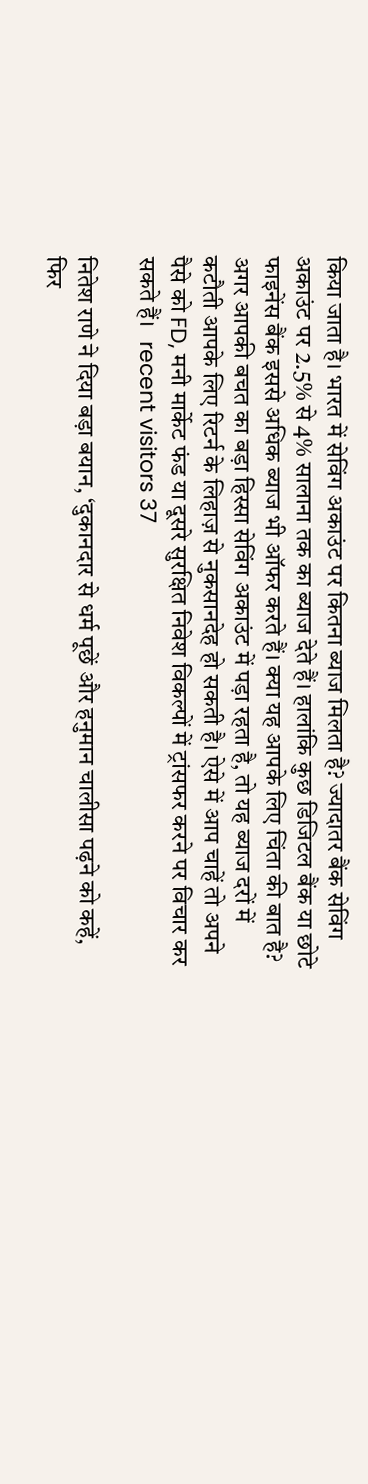किया जाता है। भारत में सेविंग अकाउंट पर कितना ब्याज मिलता है? ज्यादातर बैंक सेविंग अकाउंट पर 2.5% से 4% सालाना तक का ब्याज देते हैं। हालांकि कुछ डिजिटल बैंक या छोटे फाइनेंस बैंक इससे अधिक ब्याज भी ऑफर करते हैं। क्या यह आपके लिए चिंता की बात है? अगर आपकी बचत का बड़ा हिस्सा सेविंग अकाउंट में पड़ा रहता है, तो यह ब्याज दरों में कटौती आपके लिए रिटर्न के लिहाज़ से नुकसानदेह हो सकती है। ऐसे में आप चाहें तो अपने पैसे को FD, मनी मार्केट फंड या दूसरे सुरक्षित निवेश विकल्पों में ट्रांसफर करने पर विचार कर सकते हैं।   recent visitors 37

नितेश राणे ने दिया बड़ा बयान, ‘दुकानदार से धर्म पूछें और हनुमान चालीसा पढ़ने को कहें, फिर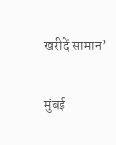खरीदें सामान’

मुंबई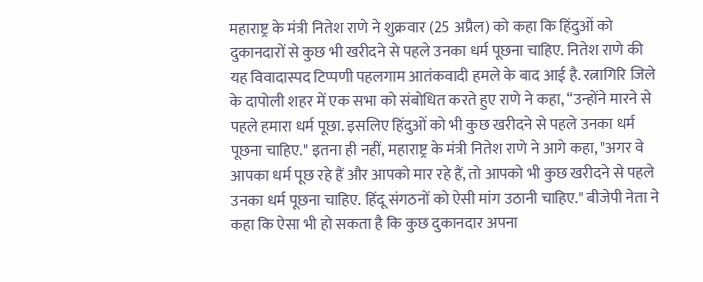महाराष्ट्र के मंत्री नितेश राणे ने शुक्रवार (25 अप्रैल) को कहा कि हिंदुओं को दुकानदारों से कुछ भी खरीदने से पहले उनका धर्म पूछना चाहिए. नितेश राणे की यह विवादास्पद टिप्पणी पहलगाम आतंकवादी हमले के बाद आई है. रत्नागिरि जिले के दापोली शहर में एक सभा को संबोधित करते हुए राणे ने कहा, ‘‘उन्होंने मारने से पहले हमारा धर्म पूछा. इसलिए हिंदुओं को भी कुछ खरीदने से पहले उनका धर्म पूछना चाहिए." इतना ही नहीं, महाराष्ट्र के मंत्री नितेश राणे ने आगे कहा, "अगर वे आपका धर्म पूछ रहे हैं और आपको मार रहे हैं, तो आपको भी कुछ खरीदने से पहले उनका धर्म पूछना चाहिए. हिंदू संगठनों को ऐसी मांग उठानी चाहिए." बीजेपी नेता ने कहा कि ऐसा भी हो सकता है कि कुछ दुकानदार अपना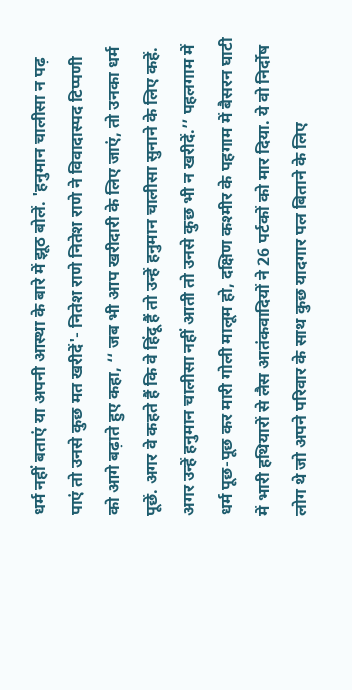धर्म नहीं बताएं या अपनी आस्था के बारे में झूठ बोलें. 'हनुमान चालीसा न पढ़ पाएं तो उनसे कुछ मत खरीदें'- नितेश राणे नितेश राणे ने विवादास्पद टिप्पणी को आगे बढ़ाते हुए कहा, ‘‘ जब भी आप खरीदारी के लिए जाएं, तो उनका धर्म पूछें. अगर वे कहते हैं कि वे हिंदू हैं तो उन्हें हनुमान चालीसा सुनाने के लिए कहें. अगर उन्हें हनुमान चालीसा नहीं आती तो उनसे कुछ भी न खरीदें.’’ पहलगाम में धर्म पूछ-पूछ कर मारी गोली मालूम हो, दक्षिण कश्मीर के पहगाम में बैसरन घाटी में भारी हथियारों से लैस आतंकवादियों ने 26 पर्टकों को मार दिया. ये वो निर्दोष लोग थे जो अपने परिवार के साथ कुछ यादगार पल बिताने के लिए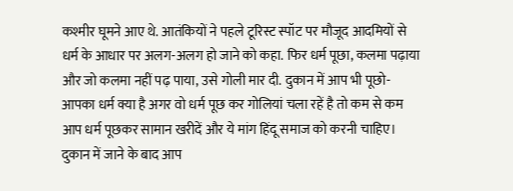कश्मीर घूमने आए थे. आतंकियों ने पहले टूरिस्ट स्पॉट पर मौजूद आदमियों से धर्म के आधार पर अलग-अलग हो जाने को कहा. फिर धर्म पूछा, कलमा पढ़ाया और जो कलमा नहीं पढ़ पाया, उसे गोली मार दी. दुकान में आप भी पूछो-आपका धर्म क्या है अगर वो धर्म पूछ कर गोलियां चला रहें है तो कम से कम आप धर्म पूछकर सामान खरीदें और ये मांग हिंदू समाज को करनी चाहिए। दुकान में जाने के बाद आप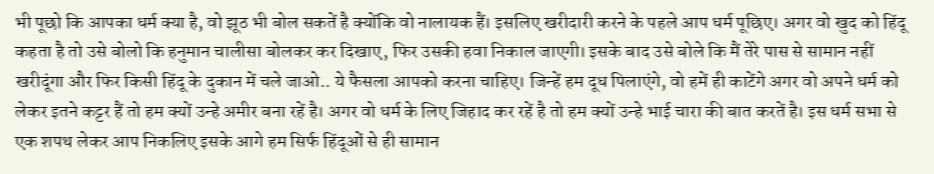भी पूछो कि आपका धर्म क्या है, वो झूठ भी बोल सकतें है क्योंकि वो नालायक हैं। इसलिए खरीदारी करने के पहले आप धर्म पूछिए। अगर वो खुद को हिंदू कहता है तो उसे बोलो कि हनुमान चालीसा बोलकर कर दिखाए, फिर उसकी हवा निकाल जाएगी। इसके बाद उसे बोले कि मैं तेरे पास से सामान नहीं खरीदूंगा और फिर किसी हिंदू के दुकान में चले जाओ.. ये फैसला आपको करना चाहिए। जिन्हें हम दूध पिलाएंगे, वो हमें ही काटेंगे अगर वो अपने धर्म को लेकर इतने कट्टर हैं तो हम क्यों उन्हे अमीर बना रहें है। अगर वो धर्म के लिए जिहाद कर रहें है तो हम क्यों उन्हे भाई चारा की बात करतें है। इस धर्म सभा से एक शपथ लेकर आप निकलिए इसके आगे हम सिर्फ हिंदूओं से ही सामान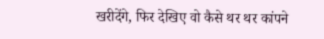खरीदेंगे, फिर देखिए वो कैसे थर थर कांपने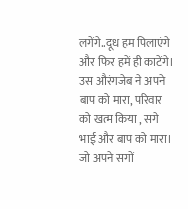लगेंगे..दूध हम पिलाएंगे और फिर हमें ही काटेंगे। उस औरंगजेब ने अपने बाप को मारा, परिवार को खत्म किया , सगे भाई और बाप को मारा। जो अपने सगों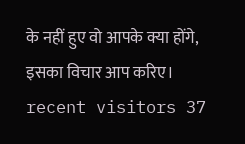के नहीं हुए वो आपके क्या होंगे, इसका विचार आप करिए। recent visitors 37